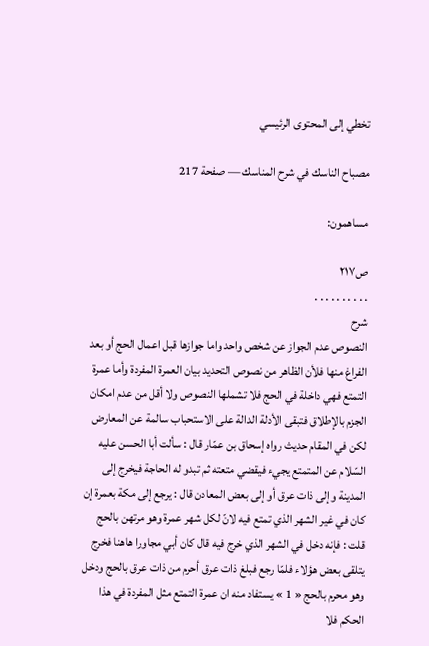تخطي إلى المحتوى الرئيسي

مصباح الناسك في شرح المناسك — صفحة 217

مساهمون:

ص٢١٧
. . . . . . . . . .
شرح
النصوص عدم الجواز عن شخص واحد واما جوازها قبل اعمال الحج أو بعد الفراغ منها فلأن الظاهر من نصوص التحديد بيان العمرة المفردة وأما عمرة التمتع فهي داخلة في الحج فلا تشملها النصوص ولا أقل من عدم امكان الجزم بالإطلاق فتبقى الأدلة الدالة على الاستحباب سالمة عن المعارض لكن في المقام حديث رواه إسحاق بن عمّار قال : سألت أبا الحسن عليه السّلام عن المتمتع يجيء فيقضي متعته ثم تبدو له الحاجة فيخرج إلى المدينة وإلى ذات عرق أو إلى بعض المعادن قال : يرجع إلى مكة بعمرة إن كان في غير الشهر الذي تمتع فيه لانّ لكل شهر عمرة وهو مرتهن بالحج قلت : فإنه دخل في الشهر الذي خرج فيه قال كان أبي مجاورا هاهنا فخرج يتلقى بعض هؤلاء فلمّا رجع فبلغ ذات عرق أحرم من ذات عرق بالحج ودخل وهو محرم بالحج « 1 » يستفاد منه ان عمرة التمتع مثل المفردة في هذا الحكم فلا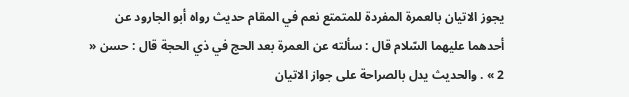يجوز الاتيان بالعمرة المفردة للمتمتع نعم في المقام حديث رواه أبو الجارود عن أحدهما عليهما السّلام قال : سألته عن العمرة بعد الحج في ذي الحجة قال : حسن « 2 » . والحديث يدل بالصراحة على جواز الاتيان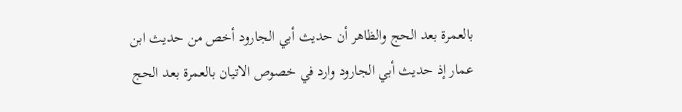بالعمرة بعد الحج والظاهر أن حديث أبي الجارود أخص من حديث ابن عمار إذ حديث أبي الجارود وارد في خصوص الاتيان بالعمرة بعد الحج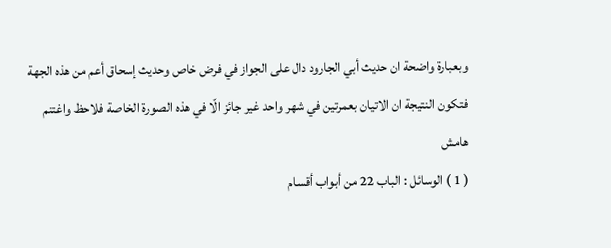وبعبارة واضحة ان حديث أبي الجارود دال على الجواز في فرض خاص وحديث إسحاق أعم من هذه الجهة فتكون النتيجة ان الاتيان بعمرتين في شهر واحد غير جائز الّا في هذه الصورة الخاصة فلاحظ واغتنم
هامش
( 1 ) الوسائل : الباب 22 من أبواب أقسام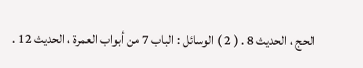الحج ، الحديث 8 . ( 2 ) الوسائل : الباب 7 من أبواب العمرة ، الحديث 12 .